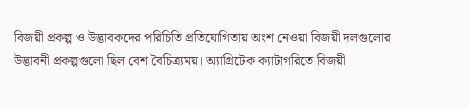বিজয়ী প্রকল্প ও উদ্ভাবকদের পরিচিতি প্রতিযোগিতায় অংশ নেওয়া বিজয়ী দলগুলোর উদ্ভাবনী প্রকল্পগুলো ছিল বেশ বৈচিত্র্যময়। অ্যাগ্রিটেক ক্যাটাগরিতে বিজয়ী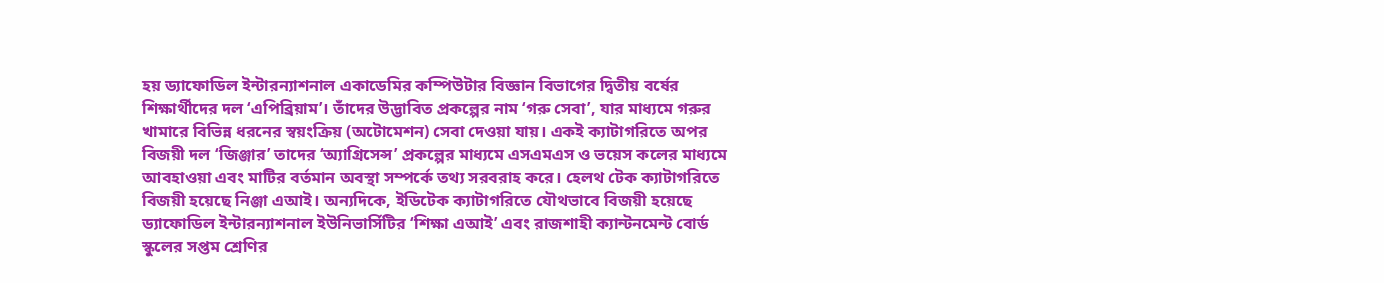হয় ড্যাফোডিল ইন্টারন্যাশনাল একাডেমির কম্পিউটার বিজ্ঞান বিভাগের দ্বিতীয় বর্ষের শিক্ষার্থীদের দল ‘এপিব্রিয়াম’। তাঁদের উদ্ভাবিত প্রকল্পের নাম ‘গরু সেবা’, যার মাধ্যমে গরুর খামারে বিভিন্ন ধরনের স্বয়ংক্রিয় (অটোমেশন) সেবা দেওয়া যায়। একই ক্যাটাগরিতে অপর বিজয়ী দল ‘জিঞ্জার’ তাদের ‘অ্যাগ্রিসেন্স’ প্রকল্পের মাধ্যমে এসএমএস ও ভয়েস কলের মাধ্যমে আবহাওয়া এবং মাটির বর্তমান অবস্থা সম্পর্কে তথ্য সরবরাহ করে। হেলথ টেক ক্যাটাগরিতে বিজয়ী হয়েছে নিঞ্জা এআই। অন্যদিকে, ইডিটেক ক্যাটাগরিতে যৌথভাবে বিজয়ী হয়েছে ড্যাফোডিল ইন্টারন্যাশনাল ইউনিভার্সিটির ‘শিক্ষা এআই’ এবং রাজশাহী ক্যান্টনমেন্ট বোর্ড স্কুলের সপ্তম শ্রেণির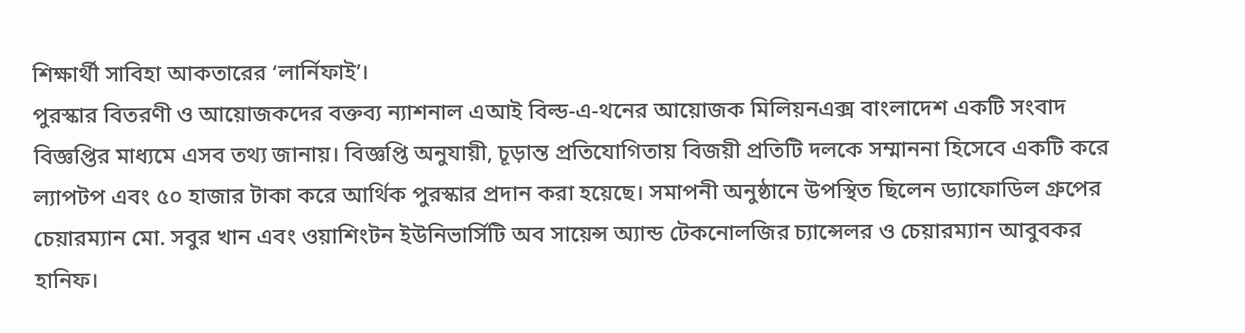শিক্ষার্থী সাবিহা আকতারের ‘লার্নিফাই’।
পুরস্কার বিতরণী ও আয়োজকদের বক্তব্য ন্যাশনাল এআই বিল্ড-এ-থনের আয়োজক মিলিয়নএক্স বাংলাদেশ একটি সংবাদ বিজ্ঞপ্তির মাধ্যমে এসব তথ্য জানায়। বিজ্ঞপ্তি অনুযায়ী, চূড়ান্ত প্রতিযোগিতায় বিজয়ী প্রতিটি দলকে সম্মাননা হিসেবে একটি করে ল্যাপটপ এবং ৫০ হাজার টাকা করে আর্থিক পুরস্কার প্রদান করা হয়েছে। সমাপনী অনুষ্ঠানে উপস্থিত ছিলেন ড্যাফোডিল গ্রুপের চেয়ারম্যান মো. সবুর খান এবং ওয়াশিংটন ইউনিভার্সিটি অব সায়েন্স অ্যান্ড টেকনোলজির চ্যান্সেলর ও চেয়ারম্যান আবুবকর হানিফ।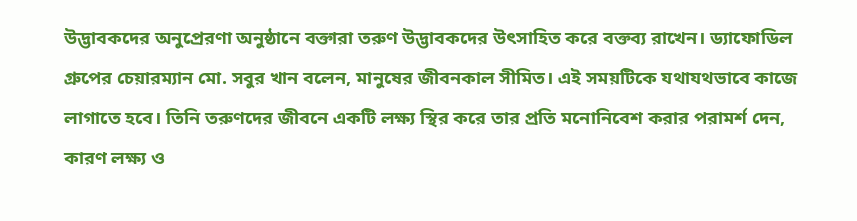উদ্ভাবকদের অনুপ্রেরণা অনুষ্ঠানে বক্তারা তরুণ উদ্ভাবকদের উৎসাহিত করে বক্তব্য রাখেন। ড্যাফোডিল গ্রুপের চেয়ারম্যান মো. সবুর খান বলেন, মানুষের জীবনকাল সীমিত। এই সময়টিকে যথাযথভাবে কাজে লাগাতে হবে। তিনি তরুণদের জীবনে একটি লক্ষ্য স্থির করে তার প্রতি মনোনিবেশ করার পরামর্শ দেন, কারণ লক্ষ্য ও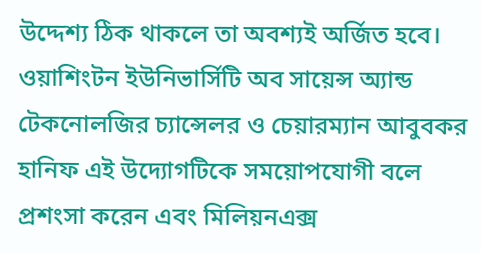উদ্দেশ্য ঠিক থাকলে তা অবশ্যই অর্জিত হবে। ওয়াশিংটন ইউনিভার্সিটি অব সায়েন্স অ্যান্ড টেকনোলজির চ্যান্সেলর ও চেয়ারম্যান আবুবকর হানিফ এই উদ্যোগটিকে সময়োপযোগী বলে প্রশংসা করেন এবং মিলিয়নএক্স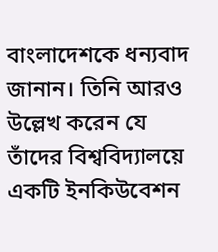বাংলাদেশকে ধন্যবাদ জানান। তিনি আরও উল্লেখ করেন যে তাঁদের বিশ্ববিদ্যালয়ে একটি ইনকিউবেশন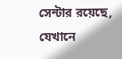সেন্টার রয়েছে, যেখানে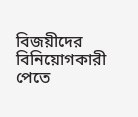বিজয়ীদের বিনিয়োগকারী পেতে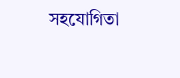সহযোগিতা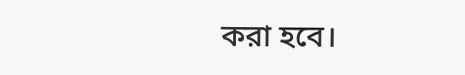করা হবে।